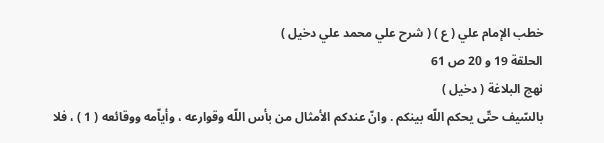خطب الإمام علي ( ع ) ( شرح علي محمد علي دخيل )
الحلقة 19 و 20 ص 61
نهج البلاغة ( دخيل )
بالسّيف حتّى يحكم اللّه بينكم . وانّ عندكم الأمثال من بأس اللّه وقوارعه ، وأياّمه ووقائعه ( 1 ) ، فلا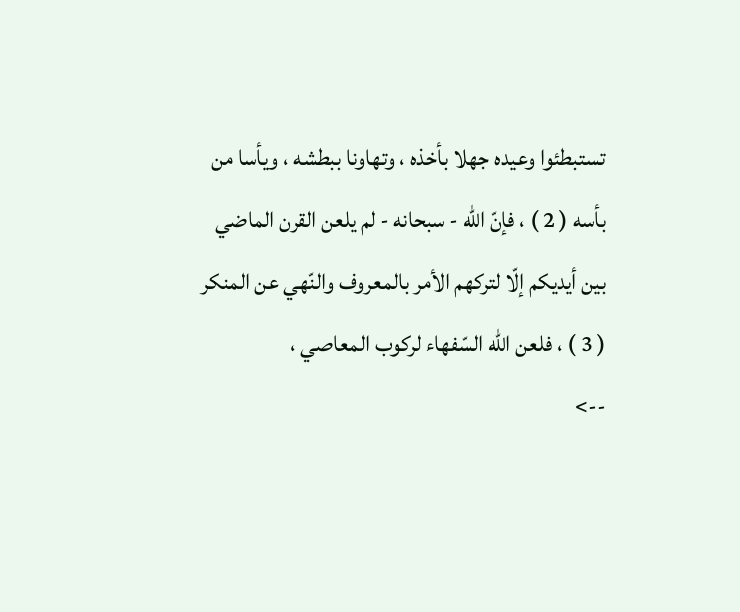تستبطئوا وعيده جهلا بأخذه ، وتهاونا ببطشه ، ويأسا من بأسه ( 2 ) ، فإنّ اللّه - سبحانه - لم يلعن القرن الماضي بين أيديكم إلّا لتركهم الأمر بالمعروف والنّهي عن المنكر ( 3 ) ، فلعن اللّه السّفهاء لركوب المعاصي ،
-->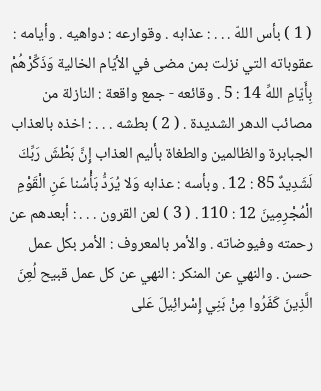( 1 ) بأس اللهّ . . . : عذابه . وقوارعه : دواهيه . وأيامه : عقوباته التي نزلت بمن مضى في الأيّام الخالية وَذَكِّرْهُمْ بِأَيّامِ اللهِّ 14 : 5 . وقائعه - جمع واقعة : النازلة من مصائب الدهر الشديدة . ( 2 ) بطشه . . . : اخذه بالعذاب الجبابرة والظالمين والطغاة بأليم العذاب إِنَّ بَطْشَ رَبِّكَ لَشَدِيدٌ 85 : 12 . وبأسه : عذابه وَلا يُرَدُّ بَأْسُنا عَنِ الْقَوْمِ الْمُجْرِمِينَ 12 : 110 . ( 3 ) لعن القرون . . . : أبعدهم عن رحمته وفيوضاته . والأمر بالمعروف : الأمر بكل عمل حسن . والنهي عن المنكر : النهي عن كل عمل قبيح لُعِنَ الَّذِينَ كَفَرُوا مِنْ بَنِي إِسْرائِيلَ عَلى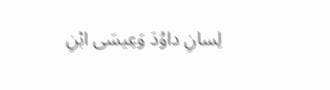لِسانِ داوُدَ وَعِيسَى ابْنِ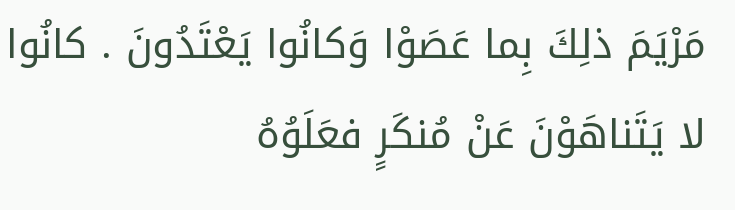مَرْيَمَ ذلِكَ بِما عَصَوْا وَكانُوا يَعْتَدُونَ . كانُوا لا يَتَناهَوْنَ عَنْ مُنكَرٍ فعَلَوُهُ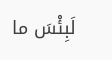لَبِئْسَ ما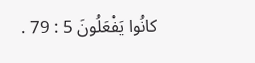كانُوا يَفْعَلُونَ 5 : 79 .